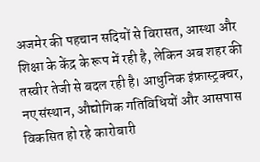अजमेर की पहचान सदियों से विरासत, आस्था और शिक्षा के केंद्र के रूप में रही है, लेकिन अब शहर की तस्वीर तेजी से बदल रही है। आधुनिक इंफ्रास्ट्रक्चर, नए संस्थान, औद्योगिक गतिविधियों और आसपास विकसित हो रहे कारोबारी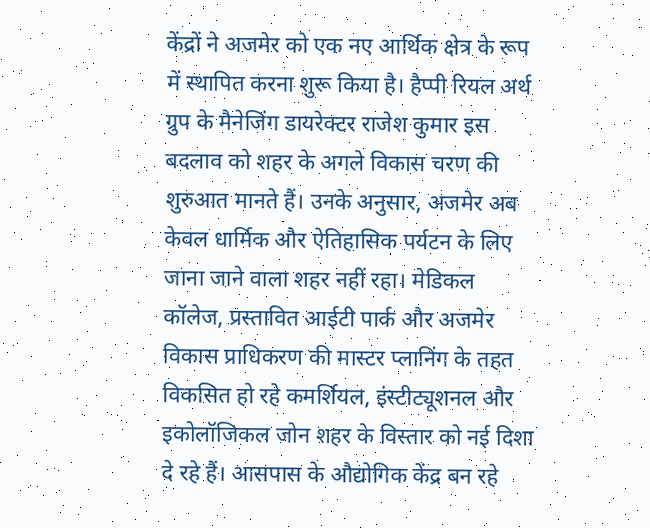केंद्रों ने अजमेर को एक नए आर्थिक क्षेत्र के रूप में स्थापित करना शुरू किया है। हैप्पी रियल अर्थ ग्रुप के मैनेजिंग डायरेक्टर राजेश कुमार इस बदलाव को शहर के अगले विकास चरण की शुरुआत मानते हैं। उनके अनुसार, अजमेर अब केवल धार्मिक और ऐतिहासिक पर्यटन के लिए जाना जाने वाला शहर नहीं रहा। मेडिकल कॉलेज, प्रस्तावित आईटी पार्क और अजमेर विकास प्राधिकरण की मास्टर प्लानिंग के तहत विकसित हो रहे कमर्शियल, इंस्टीट्यूशनल और इकोलॉजिकल जोन शहर के विस्तार को नई दिशा दे रहे हैं। आसपास के औद्योगिक केंद्र बन रहे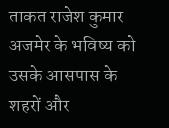ताकत राजेश कुमार अजमेर के भविष्य को उसके आसपास के शहरों और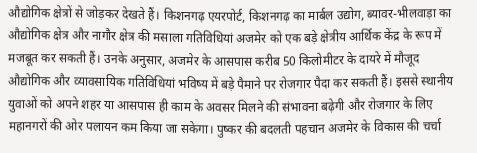औद्योगिक क्षेत्रों से जोड़कर देखते हैं। किशनगढ़ एयरपोर्ट, किशनगढ़ का मार्बल उद्योग, ब्यावर-भीलवाड़ा का औद्योगिक क्षेत्र और नागौर क्षेत्र की मसाला गतिविधियां अजमेर को एक बड़े क्षेत्रीय आर्थिक केंद्र के रूप में मजबूत कर सकती हैं। उनके अनुसार, अजमेर के आसपास करीब 50 किलोमीटर के दायरे में मौजूद औद्योगिक और व्यावसायिक गतिविधियां भविष्य में बड़े पैमाने पर रोजगार पैदा कर सकती हैं। इससे स्थानीय युवाओं को अपने शहर या आसपास ही काम के अवसर मिलने की संभावना बढ़ेगी और रोजगार के लिए महानगरों की ओर पलायन कम किया जा सकेगा। पुष्कर की बदलती पहचान अजमेर के विकास की चर्चा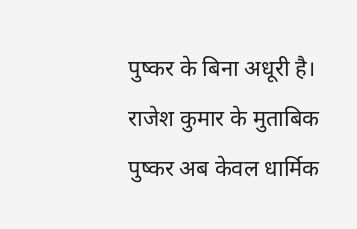पुष्कर के बिना अधूरी है। राजेश कुमार के मुताबिक पुष्कर अब केवल धार्मिक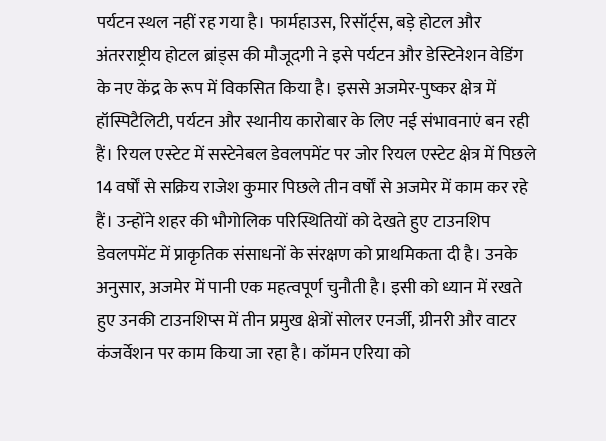पर्यटन स्थल नहीं रह गया है। फार्महाउस, रिसॉर्ट्स, बड़े होटल और अंतरराष्ट्रीय होटल ब्रांड्स की मौजूदगी ने इसे पर्यटन और डेस्टिनेशन वेडिंग के नए केंद्र के रूप में विकसित किया है। इससे अजमेर-पुष्कर क्षेत्र में हॉस्पिटैलिटी, पर्यटन और स्थानीय कारोबार के लिए नई संभावनाएं बन रही हैं। रियल एस्टेट में सस्टेनेबल डेवलपमेंट पर जोर रियल एस्टेट क्षेत्र में पिछले 14 वर्षों से सक्रिय राजेश कुमार पिछले तीन वर्षों से अजमेर में काम कर रहे हैं। उन्होंने शहर की भौगोलिक परिस्थितियों को देखते हुए टाउनशिप डेवलपमेंट में प्राकृतिक संसाधनों के संरक्षण को प्राथमिकता दी है। उनके अनुसार, अजमेर में पानी एक महत्वपूर्ण चुनौती है। इसी को ध्यान में रखते हुए उनकी टाउनशिप्स में तीन प्रमुख क्षेत्रों सोलर एनर्जी, ग्रीनरी और वाटर कंजर्वेशन पर काम किया जा रहा है। कॉमन एरिया को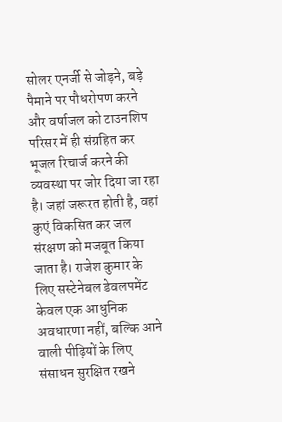सोलर एनर्जी से जोड़ने, बड़े पैमाने पर पौधरोपण करने और वर्षाजल को टाउनशिप परिसर में ही संग्रहित कर भूजल रिचार्ज करने की व्यवस्था पर जोर दिया जा रहा है। जहां जरूरत होती है, वहां कुएं विकसित कर जल संरक्षण को मजबूत किया जाता है। राजेश कुमार के लिए सस्टेनेबल डेवलपमेंट केवल एक आधुनिक अवधारणा नहीं, बल्कि आने वाली पीढ़ियों के लिए संसाधन सुरक्षित रखने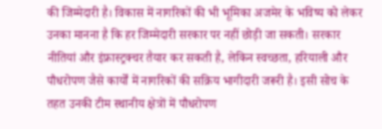की जिम्मेदारी है। विकास में नागरिकों की भी भूमिका अजमेर के भविष्य को लेकर उनका मानना है कि हर जिम्मेदारी सरकार पर नहीं छोड़ी जा सकती। सरकार नीतियां और इंफ्रास्ट्रक्चर तैयार कर सकती है, लेकिन स्वच्छता, हरियाली और पौधरोपण जैसे कार्यों में नागरिकों की सक्रिय भागीदारी जरूरी है। इसी सोच के तहत उनकी टीम स्थानीय क्षेत्रों में पौधरोपण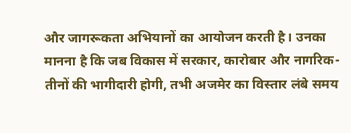और जागरूकता अभियानों का आयोजन करती है। उनका मानना है कि जब विकास में सरकार, कारोबार और नागरिक- तीनों की भागीदारी होगी, तभी अजमेर का विस्तार लंबे समय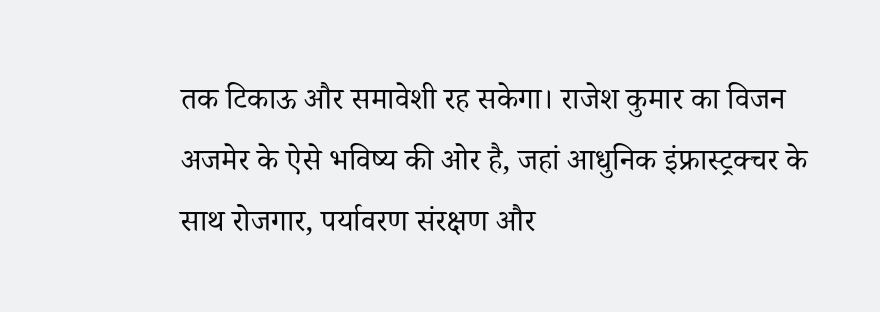तक टिकाऊ और समावेशी रह सकेगा। राजेश कुमार का विजन अजमेर के ऐसे भविष्य की ओर है, जहां आधुनिक इंफ्रास्ट्रक्चर के साथ रोजगार, पर्यावरण संरक्षण और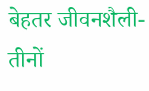बेहतर जीवनशैली- तीनों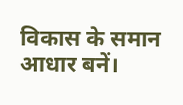विकास के समान आधार बनें।